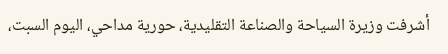أشرفت وزيرة السياحة والصناعة التقليدية، حورية مداحي، اليوم السبت،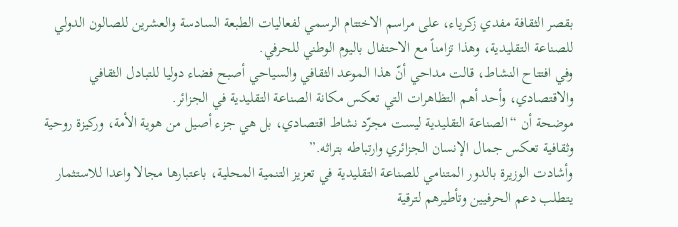بقصر الثقافة مفدي زكرياء، على مراسم الاختتام الرسمي لفعاليات الطبعة السادسة والعشرين للصالون الدولي للصناعة التقليدية، وهذا تزامناً مع الاحتفال باليوم الوطني للحرفي.
وفي افتتاح النشاط، قالت مداحي أنّ هذا الموعد الثقافي والسياحي أصبح فضاء دوليا للتبادل الثقافي والاقتصادي، وأحد أهم التظاهرات التي تعكس مكانة الصناعة التقليدية في الجزائر.
موضحة أن “الصناعة التقليدية ليست مجرّد نشاط اقتصادي، بل هي جزء أصيل من هوية الأمة، وركيزة روحية وثقافية تعكس جمال الإنسان الجزائري وارتباطه بتراثه.”
وأشادت الوزيرة بالدور المتنامي للصناعة التقليدية في تعزيز التنمية المحلية، باعتبارها مجالا واعدا للاستثمار يتطلب دعم الحرفيين وتأطيرهم لترقية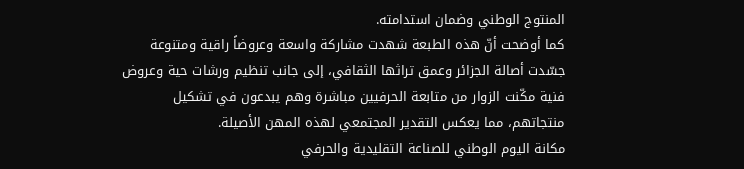المنتوج الوطني وضمان استدامته.
كما أوضحت أنّ هذه الطبعة شهدت مشاركة واسعة وعروضاً راقية ومتنوعة جسّدت أصالة الجزائر وعمق تراثها الثقافي، إلى جانب تنظيم ورشات حية وعروض فنية مكّنت الزوار من متابعة الحرفيين مباشرة وهم يبدعون في تشكيل منتجاتهم، مما يعكس التقدير المجتمعي لهذه المهن الأصيلة.
مكانة اليوم الوطني للصناعة التقليدية والحرفي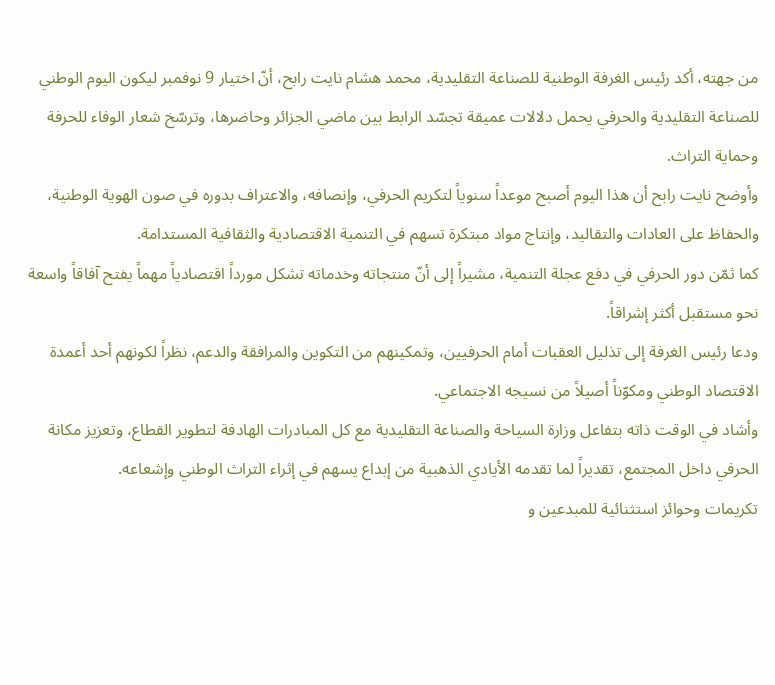من جهته، أكد رئيس الغرفة الوطنية للصناعة التقليدية، محمد هشام نايت رابح، أنّ اختيار 9 نوفمبر ليكون اليوم الوطني للصناعة التقليدية والحرفي يحمل دلالات عميقة تجسّد الرابط بين ماضي الجزائر وحاضرها، وترسّخ شعار الوفاء للحرفة وحماية التراث.
وأوضح نايت رابح أن هذا اليوم أصبح موعداً سنوياً لتكريم الحرفي، وإنصافه، والاعتراف بدوره في صون الهوية الوطنية، والحفاظ على العادات والتقاليد، وإنتاج مواد مبتكرة تسهم في التنمية الاقتصادية والثقافية المستدامة.
كما ثمّن دور الحرفي في دفع عجلة التنمية، مشيراً إلى أنّ منتجاته وخدماته تشكل مورداً اقتصادياً مهماً يفتح آفاقاً واسعة نحو مستقبل أكثر إشراقاً.
ودعا رئيس الغرفة إلى تذليل العقبات أمام الحرفيين، وتمكينهم من التكوين والمرافقة والدعم، نظراً لكونهم أحد أعمدة الاقتصاد الوطني ومكوّناً أصيلاً من نسيجه الاجتماعي.
وأشاد في الوقت ذاته بتفاعل وزارة السياحة والصناعة التقليدية مع كل المبادرات الهادفة لتطوير القطاع، وتعزيز مكانة الحرفي داخل المجتمع، تقديراً لما تقدمه الأيادي الذهبية من إبداع يسهم في إثراء التراث الوطني وإشعاعه.
تكريمات وحوائز استثنائية للمبدعين و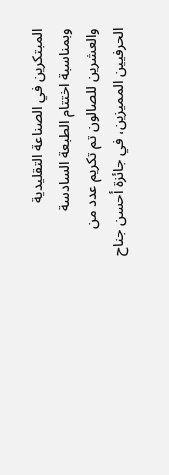المبتكرين في الصناعة التقليدية
وبمناسبة اختتام الطبعة السادسة والعشرين للصالون تم تكريم عدد من الحرفيين المميزين، في جائزة أحسن جناح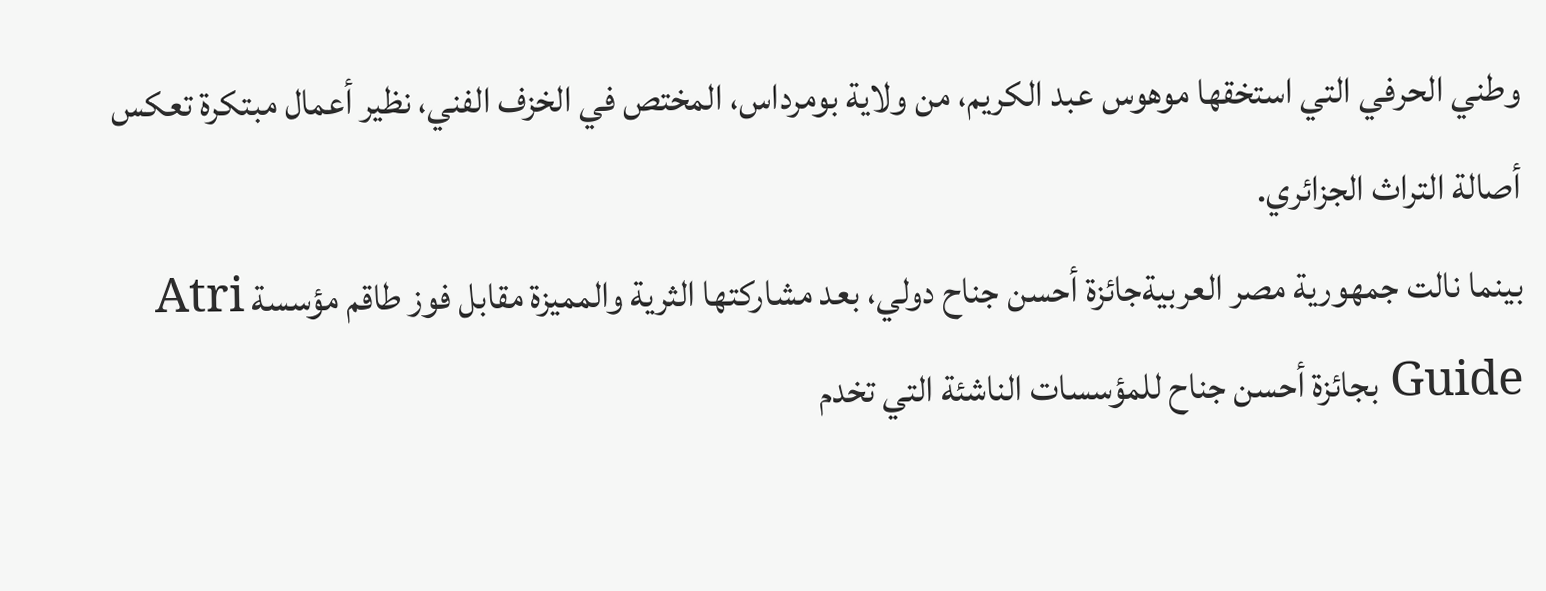وطني الحرفي التي استخقها موهوس عبد الكريم، من ولاية بومرداس، المختص في الخزف الفني، نظير أعمال مبتكرة تعكس أصالة التراث الجزائري.
بينما نالت جمهورية مصر العربيةجائزة أحسن جناح دولي، بعد مشاركتها الثرية والمميزة مقابل فوز طاقم مؤسسة Atri Guide بجائزة أحسن جناح للمؤسسات الناشئة التي تخدم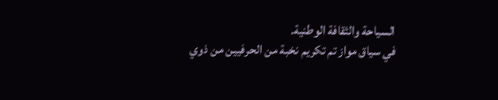السياحة والثقافة الوطنية.
في سياق مواز تم تكريم نخبة من الحرفيين من ذوي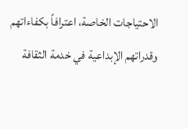الاحتياجات الخاصة، اعترافاً بكفاءاتهم وقدراتهم الإبداعية في خدمة الثقافة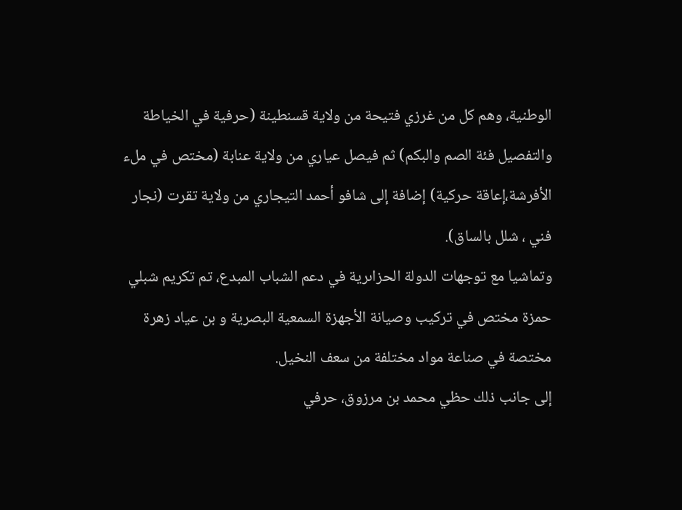الوطنية، وهم كل من غرزي فتيحة من ولاية قسنطينة (حرفية في الخياطة والتفصيل فئة الصم والبكم) ثم فيصل عياري من ولاية عنابة (مختص في ملء الأفرشة،إعاقة حركية) إضافة إلى شافو أحمد التيجاري من ولاية تقرت (نجار فني ، شلل بالساق).
وتماشيا مع توجهات الدولة الحزاىرية في دعم الشباب المبدع، تم تكريم شبلي حمزة مختص في تركيب وصيانة الأجهزة السمعية البصرية و بن عياد زهرة مختصة في صناعة مواد مختلفة من سعف النخيل.
إلى جانب ذلك حظي محمد بن مرزوق، حرفي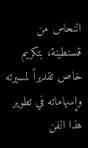النحاس من قسنطينة، بتكريم خاص تقديراً لمسيرته وإسهاماته في تطوير هذا الفن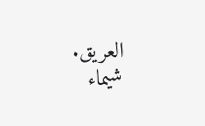العريق.
شيماء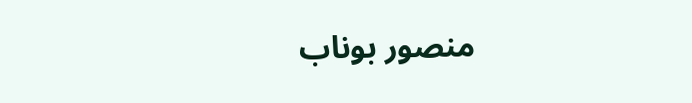منصور بوناب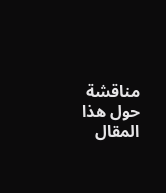مناقشة حول هذا المقال